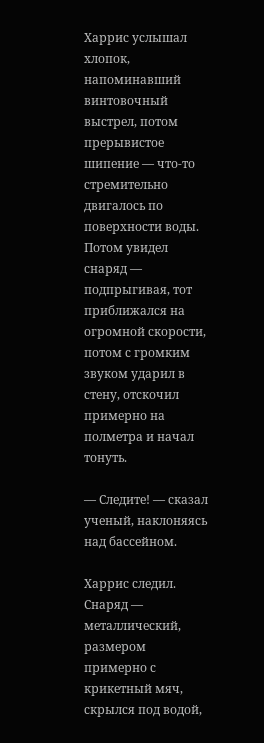Харрис услышал хлопок, напоминавший винтовочный выстрел, потом прерывистое шипение — что-то стремительно двигалось по поверхности воды. Потом увидел снаряд — подпрыгивая, тот приближался на огромной скорости, потом с громким звуком ударил в стену, отскочил примерно на полметра и начал тонуть.

— Следите! — сказал ученый, наклоняясь над бассейном.

Харрис следил. Снаряд — металлический, размером примерно с крикетный мяч, скрылся под водой,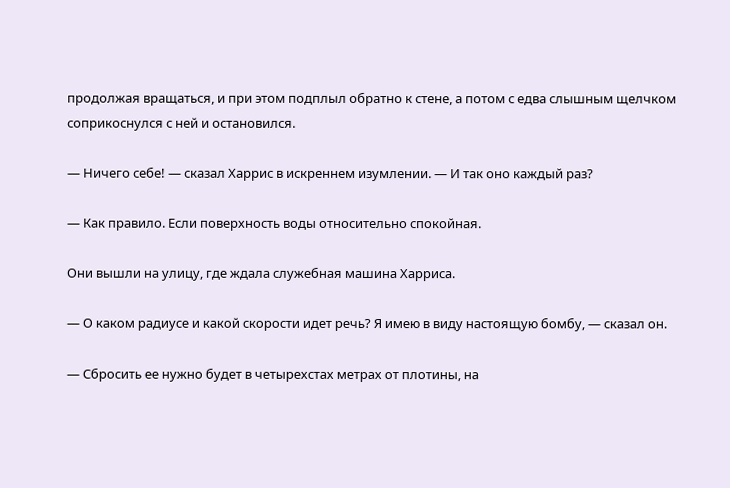продолжая вращаться, и при этом подплыл обратно к стене, а потом с едва слышным щелчком соприкоснулся с ней и остановился.

— Ничего себе! — сказал Харрис в искреннем изумлении. — И так оно каждый раз?

— Как правило. Если поверхность воды относительно спокойная.

Они вышли на улицу, где ждала служебная машина Харриса.

— О каком радиусе и какой скорости идет речь? Я имею в виду настоящую бомбу, — сказал он.

— Сбросить ее нужно будет в четырехстах метрах от плотины, на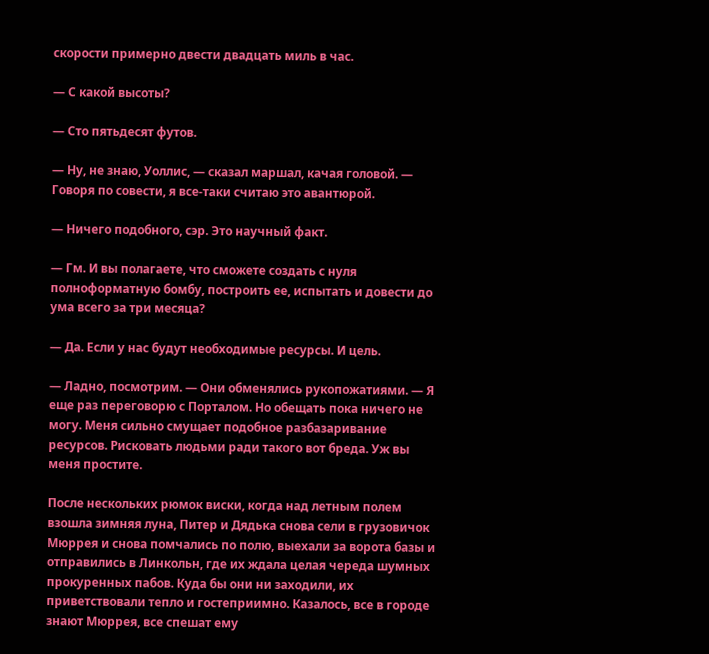скорости примерно двести двадцать миль в час.

— С какой высоты?

— Сто пятьдесят футов.

— Ну, не знаю, Уоллис, — сказал маршал, качая головой. — Говоря по совести, я все-таки считаю это авантюрой.

— Ничего подобного, сэр. Это научный факт.

— Гм. И вы полагаете, что сможете создать с нуля полноформатную бомбу, построить ее, испытать и довести до ума всего за три месяца?

— Да. Если у нас будут необходимые ресурсы. И цель.

— Ладно, посмотрим. — Они обменялись рукопожатиями. — Я еще раз переговорю с Порталом. Но обещать пока ничего не могу. Меня сильно смущает подобное разбазаривание ресурсов. Рисковать людьми ради такого вот бреда. Уж вы меня простите.

После нескольких рюмок виски, когда над летным полем взошла зимняя луна, Питер и Дядька снова сели в грузовичок Мюррея и снова помчались по полю, выехали за ворота базы и отправились в Линкольн, где их ждала целая череда шумных прокуренных пабов. Куда бы они ни заходили, их приветствовали тепло и гостеприимно. Казалось, все в городе знают Мюррея, все спешат ему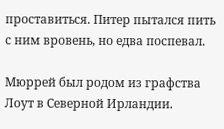проставиться. Питер пытался пить с ним вровень, но едва поспевал.

Мюррей был родом из графства Лоут в Северной Ирландии.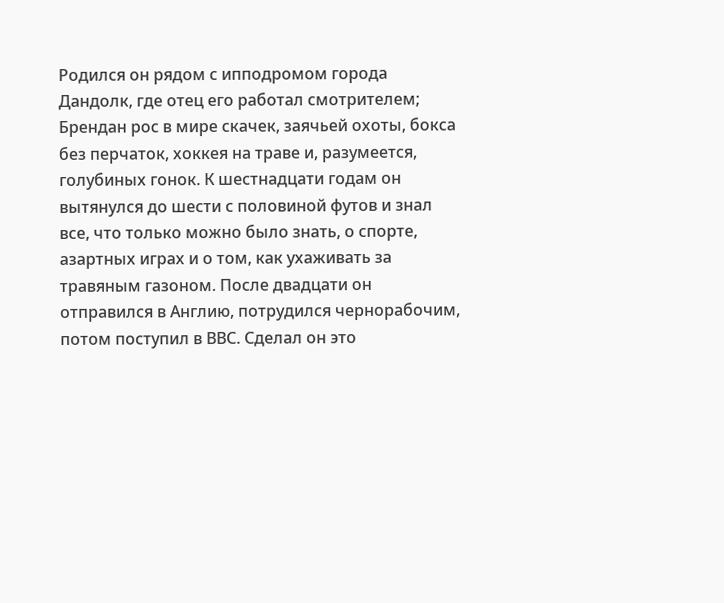Родился он рядом с ипподромом города Дандолк, где отец его работал смотрителем; Брендан рос в мире скачек, заячьей охоты, бокса без перчаток, хоккея на траве и, разумеется, голубиных гонок. К шестнадцати годам он вытянулся до шести с половиной футов и знал все, что только можно было знать, о спорте, азартных играх и о том, как ухаживать за травяным газоном. После двадцати он отправился в Англию, потрудился чернорабочим, потом поступил в ВВС. Сделал он это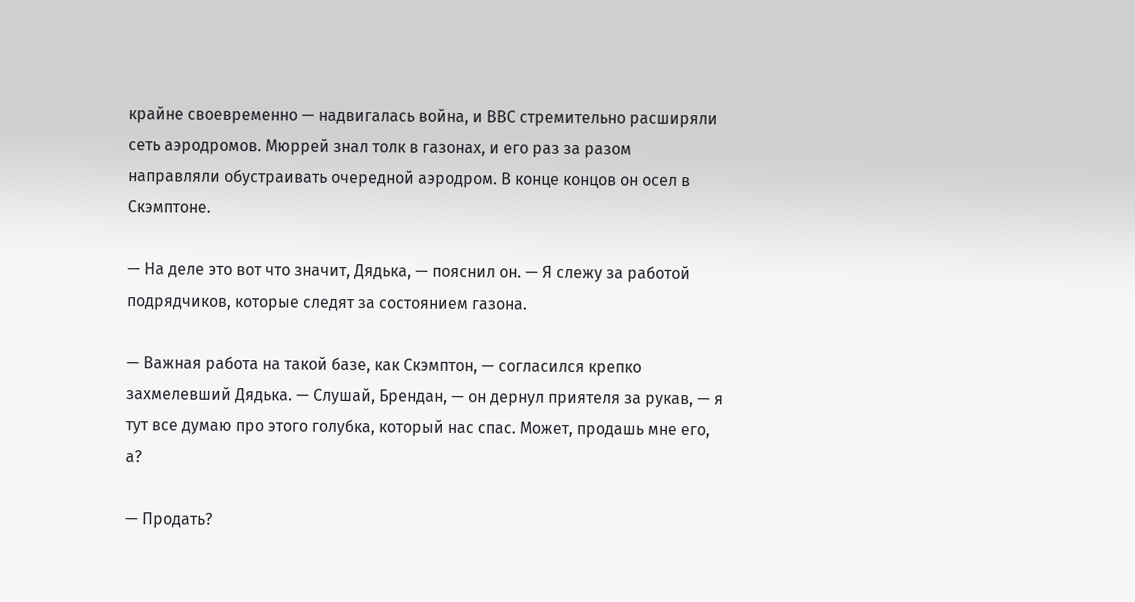крайне своевременно — надвигалась война, и ВВС стремительно расширяли сеть аэродромов. Мюррей знал толк в газонах, и его раз за разом направляли обустраивать очередной аэродром. В конце концов он осел в Скэмптоне.

— На деле это вот что значит, Дядька, — пояснил он. — Я слежу за работой подрядчиков, которые следят за состоянием газона.

— Важная работа на такой базе, как Скэмптон, — согласился крепко захмелевший Дядька. — Слушай, Брендан, — он дернул приятеля за рукав, — я тут все думаю про этого голубка, который нас спас. Может, продашь мне его, а?

— Продать?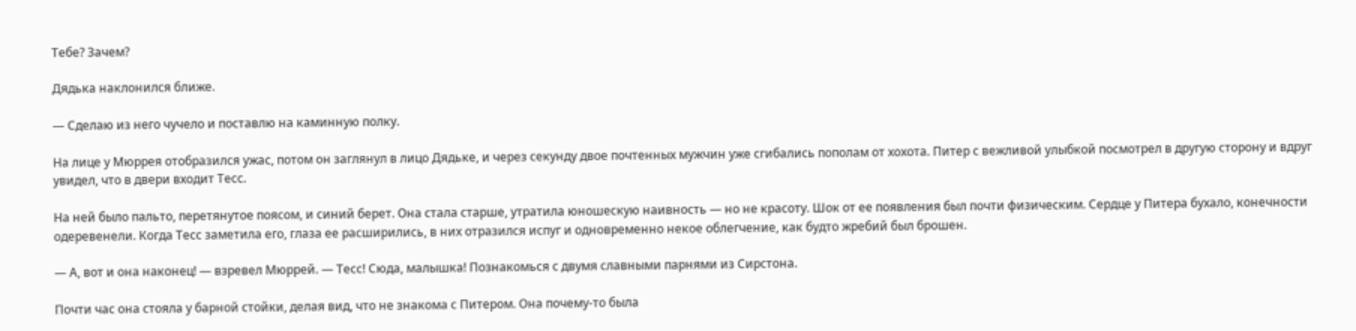Тебе? Зачем?

Дядька наклонился ближе.

— Сделаю из него чучело и поставлю на каминную полку.

На лице у Мюррея отобразился ужас, потом он заглянул в лицо Дядьке, и через секунду двое почтенных мужчин уже сгибались пополам от хохота. Питер с вежливой улыбкой посмотрел в другую сторону и вдруг увидел, что в двери входит Тесс.

На ней было пальто, перетянутое поясом, и синий берет. Она стала старше, утратила юношескую наивность — но не красоту. Шок от ее появления был почти физическим. Сердце у Питера бухало, конечности одеревенели. Когда Тесс заметила его, глаза ее расширились, в них отразился испуг и одновременно некое облегчение, как будто жребий был брошен.

— А, вот и она наконец! — взревел Мюррей. — Тесс! Сюда, малышка! Познакомься с двумя славными парнями из Сирстона.

Почти час она стояла у барной стойки, делая вид, что не знакома с Питером. Она почему-то была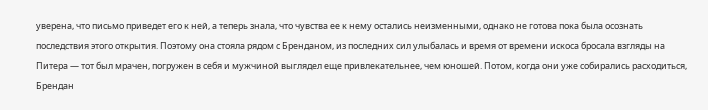уверена, что письмо приведет его к ней, а теперь знала, что чувства ее к нему остались неизменными, однако не готова пока была осознать последствия этого открытия. Поэтому она стояла рядом с Бренданом, из последних сил улыбалась и время от времени искоса бросала взгляды на Питера — тот был мрачен, погружен в себя и мужчиной выглядел еще привлекательнее, чем юношей. Потом, когда они уже собирались расходиться, Брендан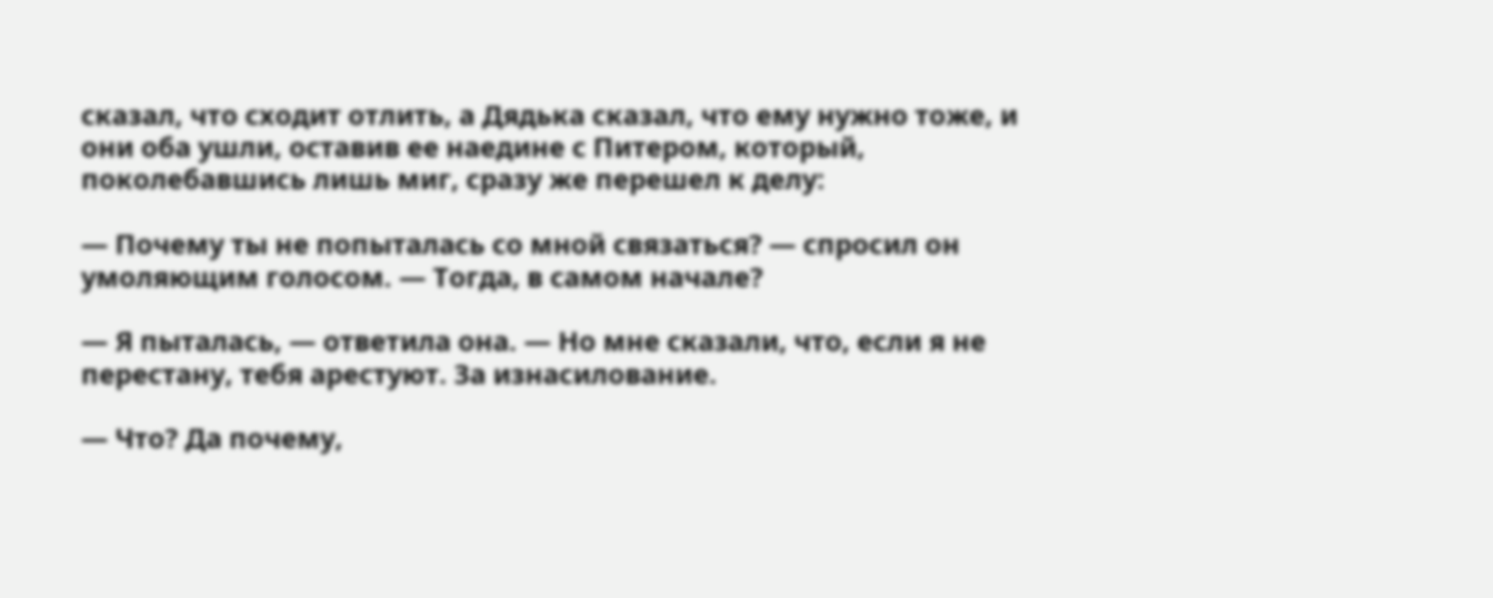сказал, что сходит отлить, а Дядька сказал, что ему нужно тоже, и они оба ушли, оставив ее наедине с Питером, который, поколебавшись лишь миг, сразу же перешел к делу:

— Почему ты не попыталась со мной связаться? — спросил он умоляющим голосом. — Тогда, в самом начале?

— Я пыталась, — ответила она. — Но мне сказали, что, если я не перестану, тебя арестуют. За изнасилование.

— Что? Да почему,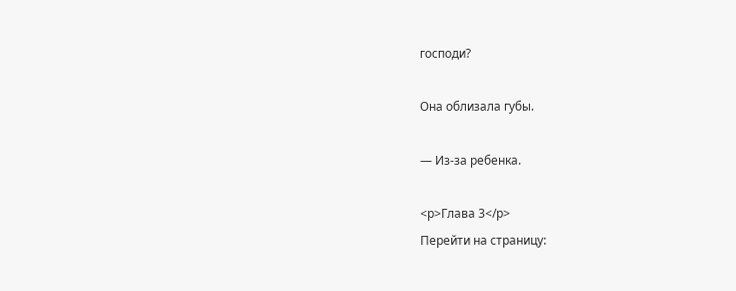господи?

Она облизала губы.

— Из-за ребенка.

<p>Глава 3</p>
Перейти на страницу: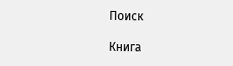Поиск

Книга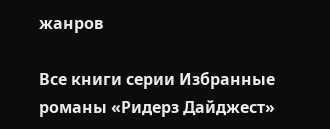жанров

Все книги серии Избранные романы «Ридерз Дайджест»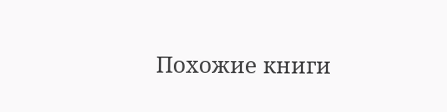Похожие книги